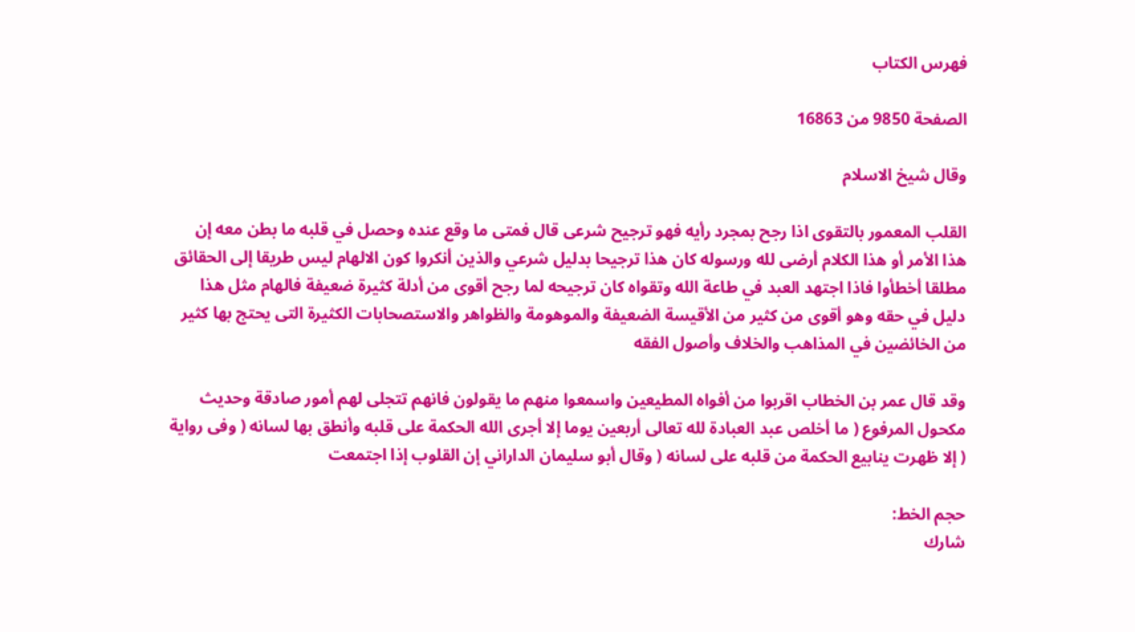فهرس الكتاب

الصفحة 9850 من 16863

وقال شيخ الاسلام

القلب المعمور بالتقوى اذا رجح بمجرد رأيه فهو ترجيح شرعى قال فمتى ما وقع عنده وحصل في قلبه ما بطن معه إن هذا الأمر أو هذا الكلام أرضى لله ورسوله كان هذا ترجيحا بدليل شرعي والذين أنكروا كون الالهام ليس طريقا إلى الحقائق مطلقا أخطأوا فاذا اجتهد العبد في طاعة الله وتقواه كان ترجيحه لما رجح أقوى من أدلة كثيرة ضعيفة فالهام مثل هذا دليل في حقه وهو أقوى من كثير من الأقيسة الضعيفة والموهومة والظواهر والاستصحابات الكثيرة التى يحتج بها كثير من الخائضين في المذاهب والخلاف وأصول الفقه

وقد قال عمر بن الخطاب اقربوا من أفواه المطيعين واسمعوا منهم ما يقولون فانهم تتجلى لهم أمور صادقة وحديث مكحول المرفوع ( ما أخلص عبد العبادة لله تعالى أربعين يوما إلا أجرى الله الحكمة على قلبه وأنطق بها لسانه ( وفى رواية ( إلا ظهرت ينابيع الحكمة من قلبه على لسانه ( وقال أبو سليمان الداراني إن القلوب إذا اجتمعت

حجم الخط:
شارك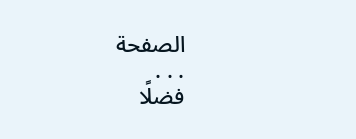الصفحة
. . .
فضلًا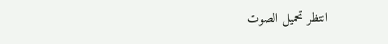انتظر تحميل الصوت